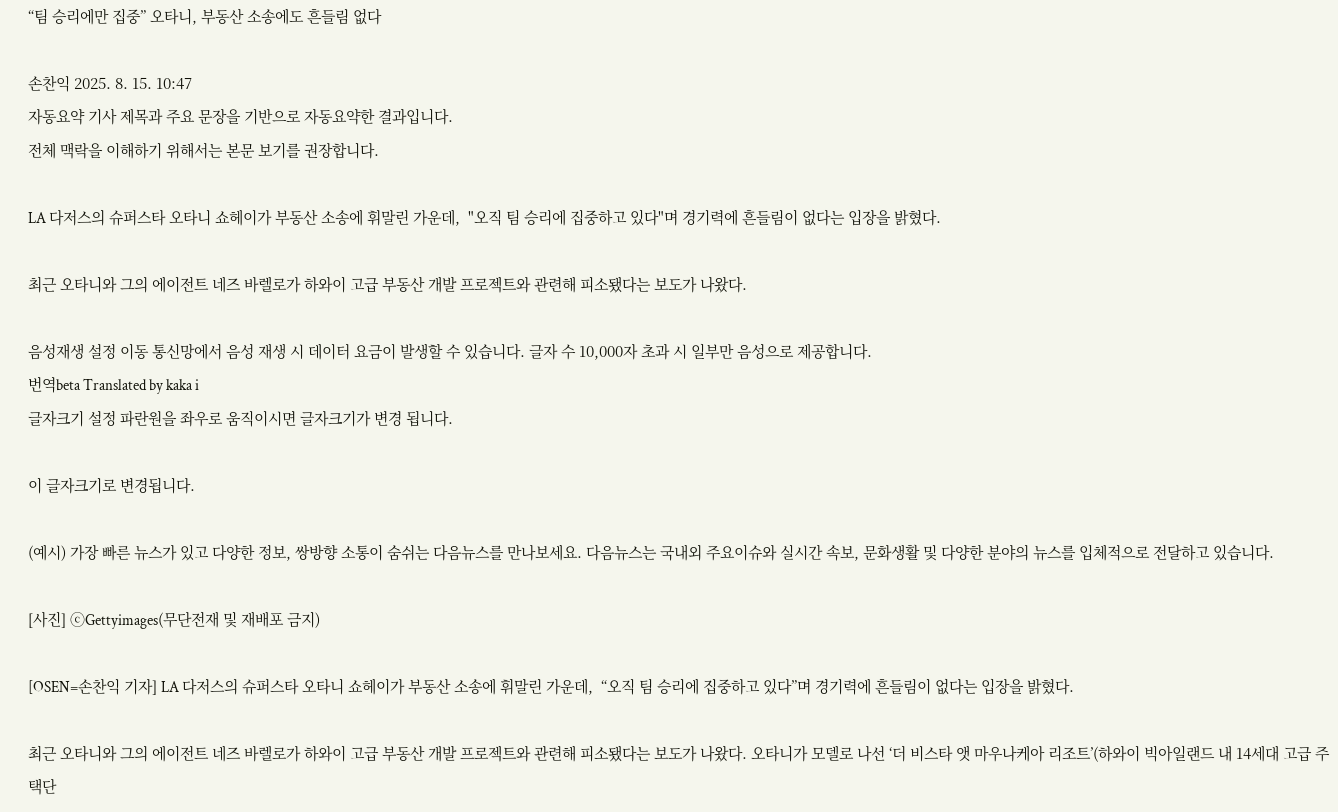“팀 승리에만 집중” 오타니, 부동산 소송에도 흔들림 없다

손찬익 2025. 8. 15. 10:47
자동요약 기사 제목과 주요 문장을 기반으로 자동요약한 결과입니다.
전체 맥락을 이해하기 위해서는 본문 보기를 권장합니다.

LA 다저스의 슈퍼스타 오타니 쇼헤이가 부동산 소송에 휘말린 가운데,  "오직 팀 승리에 집중하고 있다"며 경기력에 흔들림이 없다는 입장을 밝혔다.

최근 오타니와 그의 에이전트 네즈 바렐로가 하와이 고급 부동산 개발 프로젝트와 관련해 피소됐다는 보도가 나왔다.

음성재생 설정 이동 통신망에서 음성 재생 시 데이터 요금이 발생할 수 있습니다. 글자 수 10,000자 초과 시 일부만 음성으로 제공합니다.
번역beta Translated by kaka i
글자크기 설정 파란원을 좌우로 움직이시면 글자크기가 변경 됩니다.

이 글자크기로 변경됩니다.

(예시) 가장 빠른 뉴스가 있고 다양한 정보, 쌍방향 소통이 숨쉬는 다음뉴스를 만나보세요. 다음뉴스는 국내외 주요이슈와 실시간 속보, 문화생활 및 다양한 분야의 뉴스를 입체적으로 전달하고 있습니다.

[사진] ⓒGettyimages(무단전재 및 재배포 금지)

[OSEN=손찬익 기자] LA 다저스의 슈퍼스타 오타니 쇼헤이가 부동산 소송에 휘말린 가운데,  “오직 팀 승리에 집중하고 있다”며 경기력에 흔들림이 없다는 입장을 밝혔다.

최근 오타니와 그의 에이전트 네즈 바렐로가 하와이 고급 부동산 개발 프로젝트와 관련해 피소됐다는 보도가 나왔다. 오타니가 모델로 나선 ‘더 비스타 앳 마우나케아 리조트’(하와이 빅아일랜드 내 14세대 고급 주택단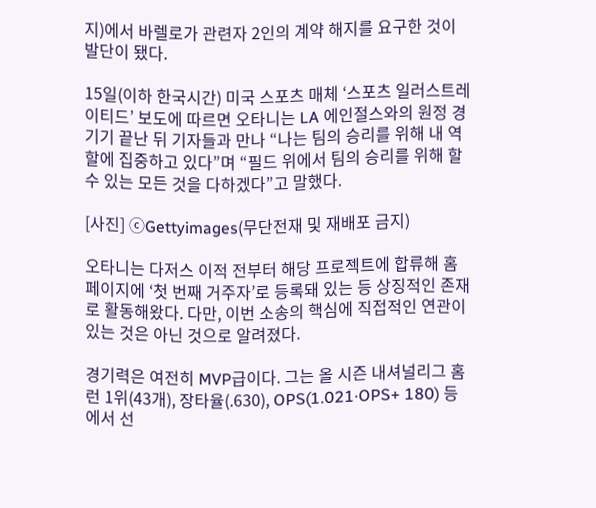지)에서 바렐로가 관련자 2인의 계약 해지를 요구한 것이 발단이 됐다.

15일(이하 한국시간) 미국 스포츠 매체 ‘스포츠 일러스트레이티드’ 보도에 따르면 오타니는 LA 에인절스와의 원정 경기기 끝난 뒤 기자들과 만나 “나는 팀의 승리를 위해 내 역할에 집중하고 있다”며 “필드 위에서 팀의 승리를 위해 할 수 있는 모든 것을 다하겠다”고 말했다.

[사진] ⓒGettyimages(무단전재 및 재배포 금지)

오타니는 다저스 이적 전부터 해당 프로젝트에 합류해 홈페이지에 ‘첫 번째 거주자’로 등록돼 있는 등 상징적인 존재로 활동해왔다. 다만, 이번 소송의 핵심에 직접적인 연관이 있는 것은 아닌 것으로 알려졌다.

경기력은 여전히 MVP급이다. 그는 올 시즌 내셔널리그 홈런 1위(43개), 장타율(.630), OPS(1.021·OPS+ 180) 등에서 선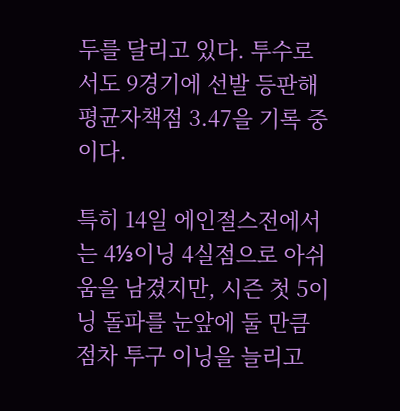두를 달리고 있다. 투수로서도 9경기에 선발 등판해 평균자책점 3.47을 기록 중이다.

특히 14일 에인절스전에서는 4⅓이닝 4실점으로 아쉬움을 남겼지만, 시즌 첫 5이닝 돌파를 눈앞에 둘 만큼 점차 투구 이닝을 늘리고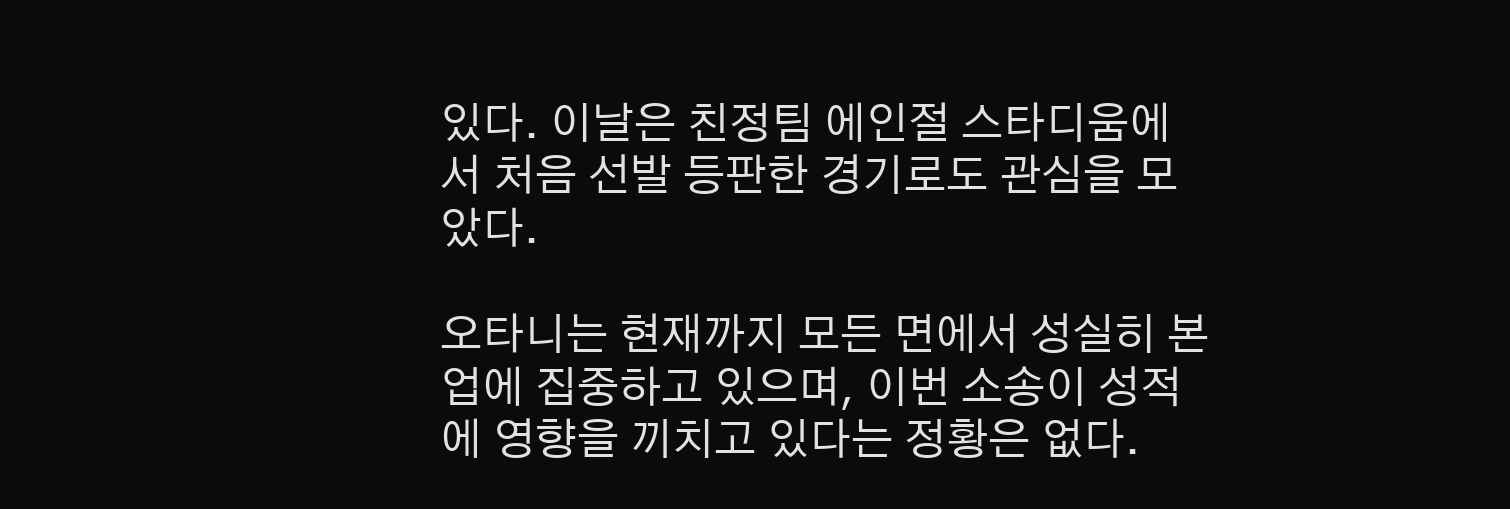있다. 이날은 친정팀 에인절 스타디움에서 처음 선발 등판한 경기로도 관심을 모았다.

오타니는 현재까지 모든 면에서 성실히 본업에 집중하고 있으며, 이번 소송이 성적에 영향을 끼치고 있다는 정황은 없다.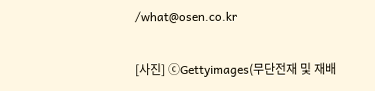/what@osen.co.kr

[사진] ⓒGettyimages(무단전재 및 재배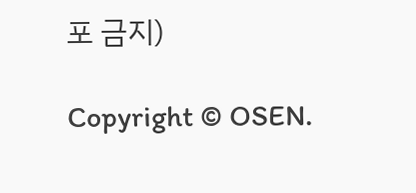포 금지)

Copyright © OSEN.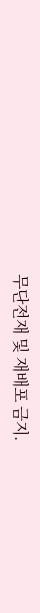무단전재 및 재배포 금지.